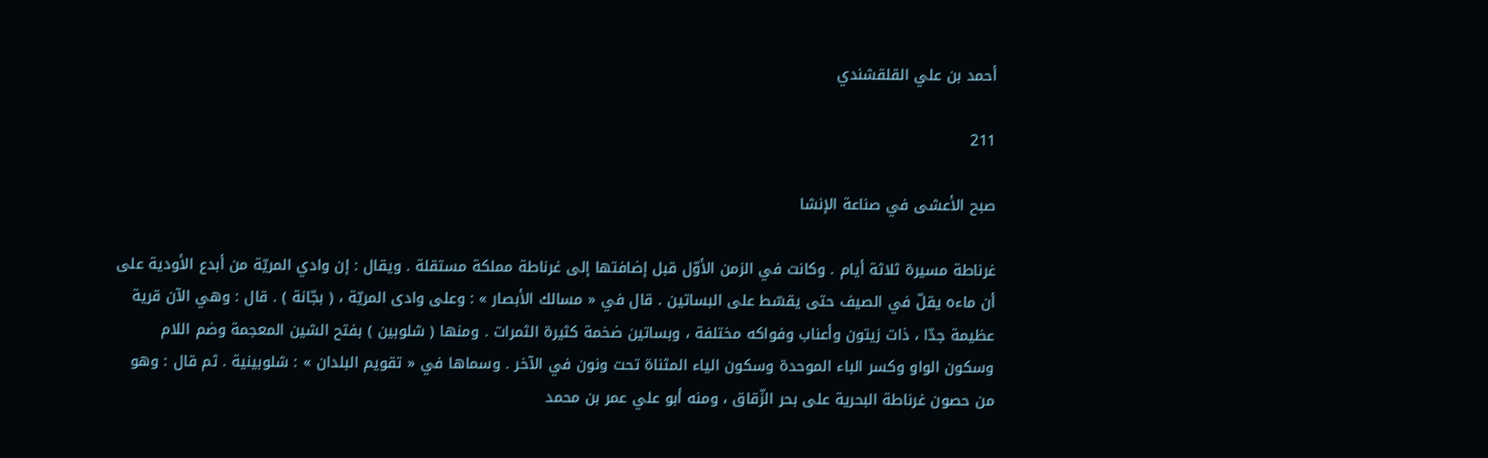أحمد بن علي القلقشندي

211

صبح الأعشى في صناعة الإنشا

غرناطة مسيرة ثلاثة أيام . وكانت في الزمن الأوّل قبل إضافتها إلى غرناطة مملكة مستقلة . ويقال : إن وادي المريّة من أبدع الأودية على أن ماءه يقلّ في الصيف حتى يقسّط على البساتين . قال في « مسالك الأبصار » : وعلى وادى المريّة ، ( بجّانة ) . قال : وهي الآن قرية عظيمة جدّا ، ذات زيتون وأعناب وفواكه مختلفة ، وبساتين ضخمة كثيرة الثمرات . ومنها ( شلوبين ) بفتح الشين المعجمة وضم اللام وسكون الواو وكسر الباء الموحدة وسكون الياء المثناة تحت ونون في الآخر . وسماها في « تقويم البلدان » : شلوبينية . ثم قال : وهو من حصون غرناطة البحرية على بحر الزّقاق ، ومنه أبو علي عمر بن محمد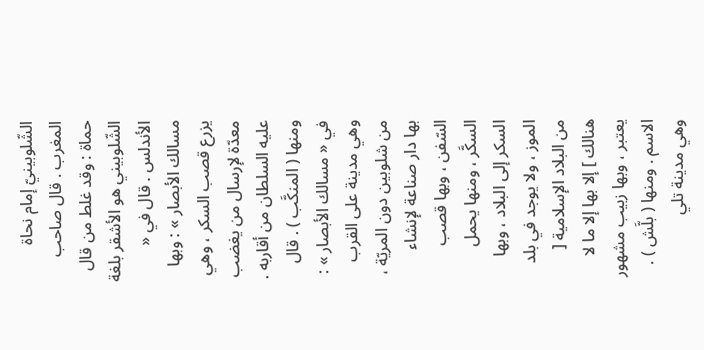الشّلوبينيّ إمام نحاة المغرب . قال صاحب حماة : وقد غلط من قال الشّلوبيني هو الأشقر بلغة الأندلس . قال في « مسالك الأبصار » : وبها يزرع قصب السكر ، وهي معدّة لإرسال من يغضب عليه السلطان من أقاربه . ومنها ( المنكَّب ) . قال في « مسالك الأبصار » : وهي مدينة على القرب من شلوبين دون المريّة ، بها دار صناعة لإنشاء السّفن ، وبها قصب السكَّر ، ومنها يحمل السكر إلى البلاد ، وبها الموز ، ولا يوجد في بلد من البلاد الإسلامية [ هنالك ] إلا بها إلا ما لا يعتبر ، وبها زبيب مشهور الاسم . ومنها ( بلَّش ) . وهي مدينة تلي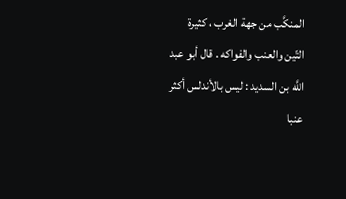المنكَّب من جهة الغرب ، كثيرة التّين والعنب والفواكه . قال أبو عبد اللَّه بن السديد : ليس بالأندلس أكثر عنبا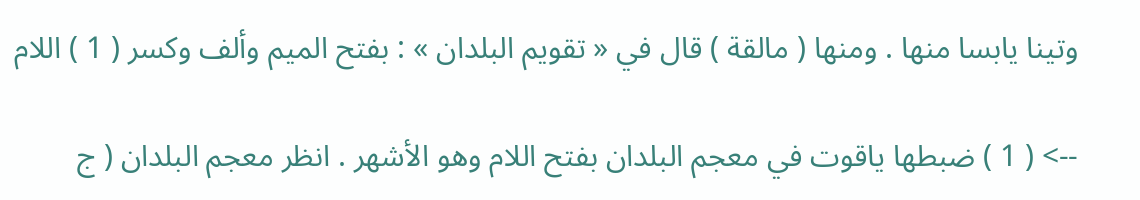وتينا يابسا منها . ومنها ( مالقة ) قال في « تقويم البلدان » : بفتح الميم وألف وكسر ( 1 ) اللام

--> ( 1 ) ضبطها ياقوت في معجم البلدان بفتح اللام وهو الأشهر . انظر معجم البلدان ( ج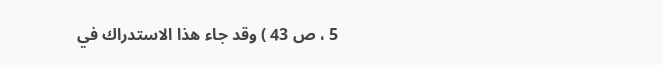5 ، ص 43 ) وقد جاء هذا الاستدراك في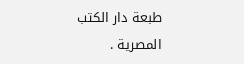طبعة دار الكتب المصرية .